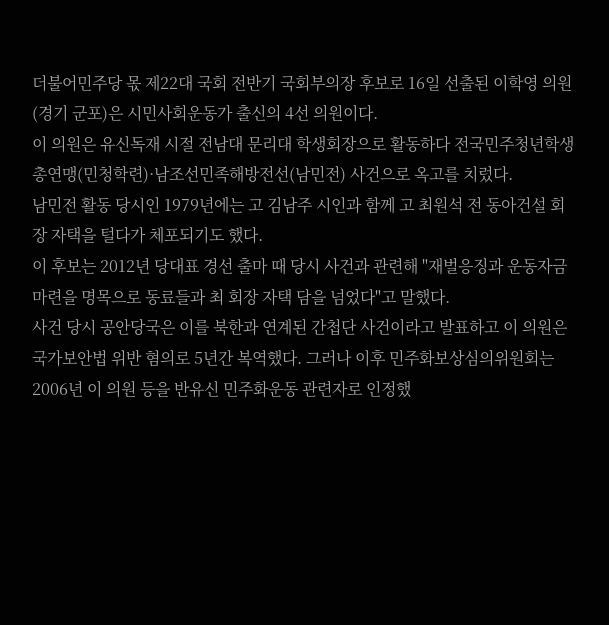더불어민주당 몫 제22대 국회 전반기 국회부의장 후보로 16일 선출된 이학영 의원(경기 군포)은 시민사회운동가 출신의 4선 의원이다.
이 의원은 유신독재 시절 전남대 문리대 학생회장으로 활동하다 전국민주청년학생총연맹(민청학련)·남조선민족해방전선(남민전) 사건으로 옥고를 치렀다.
남민전 활동 당시인 1979년에는 고 김남주 시인과 함께 고 최원석 전 동아건설 회장 자택을 털다가 체포되기도 했다.
이 후보는 2012년 당대표 경선 출마 때 당시 사건과 관련해 "재벌응징과 운동자금 마련을 명목으로 동료들과 최 회장 자택 담을 넘었다"고 말했다.
사건 당시 공안당국은 이를 북한과 연계된 간첩단 사건이라고 발표하고 이 의원은 국가보안법 위반 혐의로 5년간 복역했다. 그러나 이후 민주화보상심의위원회는 2006년 이 의원 등을 반유신 민주화운동 관련자로 인정했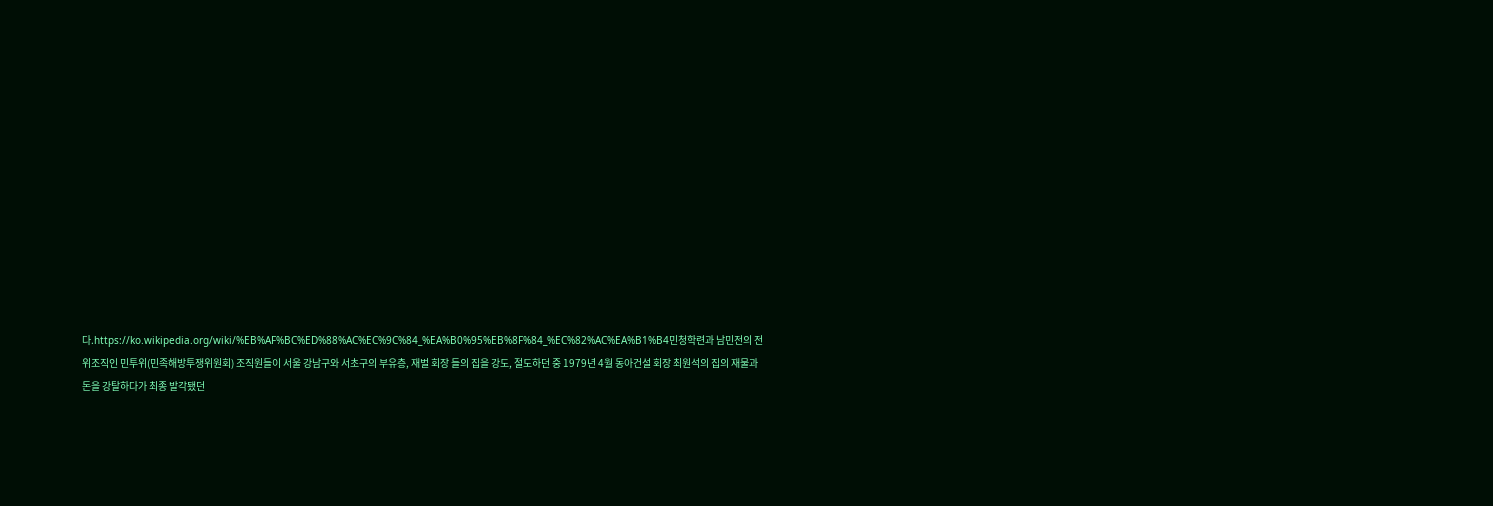다.https://ko.wikipedia.org/wiki/%EB%AF%BC%ED%88%AC%EC%9C%84_%EA%B0%95%EB%8F%84_%EC%82%AC%EA%B1%B4민청학련과 남민전의 전위조직인 민투위(민족해방투쟁위원회) 조직원들이 서울 강남구와 서초구의 부유층, 재벌 회장 들의 집을 강도, 절도하던 중 1979년 4월 동아건설 회장 최원석의 집의 재물과 돈을 강탈하다가 최종 발각됐던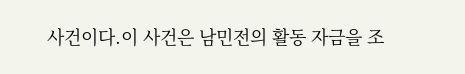사건이다.이 사건은 남민전의 활동 자금을 조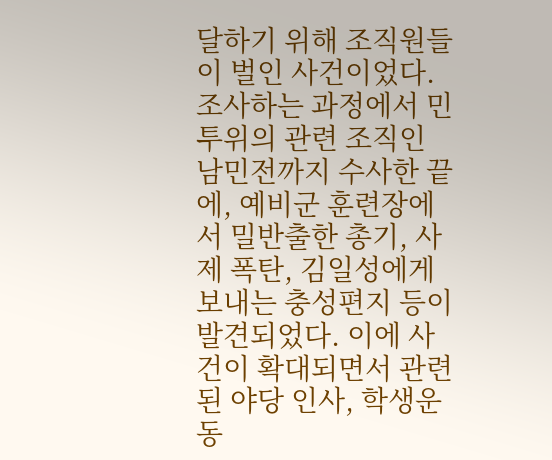달하기 위해 조직원들이 벌인 사건이었다. 조사하는 과정에서 민투위의 관련 조직인 남민전까지 수사한 끝에, 예비군 훈련장에서 밀반출한 총기, 사제 폭탄, 김일성에게 보내는 충성편지 등이 발견되었다. 이에 사건이 확대되면서 관련된 야당 인사, 학생운동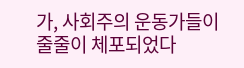가, 사회주의 운동가들이 줄줄이 체포되었다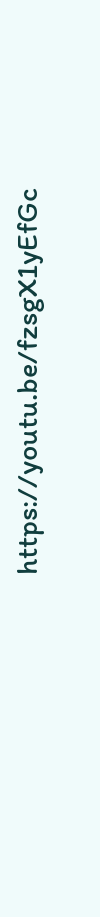https://youtu.be/fzsgX1yEfGc